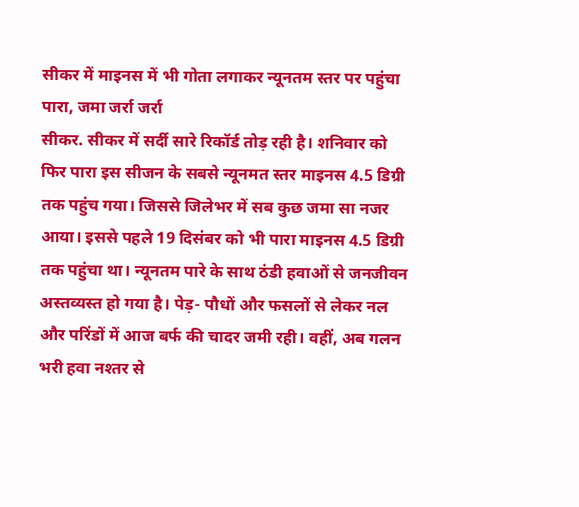सीकर में माइनस में भी गोता लगाकर न्यूनतम स्तर पर पहुंचा पारा, जमा जर्रा जर्रा
सीकर. सीकर में सर्दी सारे रिकॉर्ड तोड़ रही है। शनिवार को फिर पारा इस सीजन के सबसे न्यूनमत स्तर माइनस 4.5 डिग्री तक पहुंच गया। जिससे जिलेभर में सब कुछ जमा सा नजर आया। इससे पहले 19 दिसंबर को भी पारा माइनस 4.5 डिग्री तक पहुंचा था। न्यूनतम पारे के साथ ठंडी हवाओं से जनजीवन अस्तव्यस्त हो गया है। पेड़- पौधों और फसलों से लेकर नल और परिंडों में आज बर्फ की चादर जमी रही। वहीं, अब गलन भरी हवा नश्तर से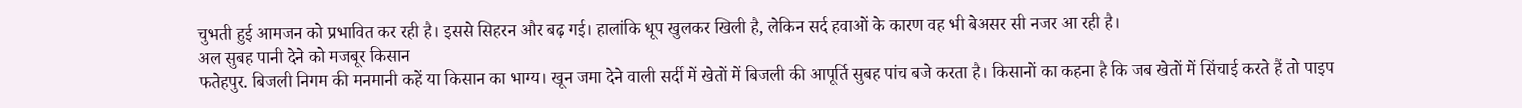चुभती हुई आमजन को प्रभावित कर रही है। इससे सिहरन और बढ़ गई। हालांकि धूप खुलकर खिली है, लेकिन सर्द हवाओं के कारण वह भी बेअसर सी नजर आ रही है।
अल सुबह पानी देने को मजबूर किसान
फतेहपुर. बिजली निगम की मनमानी कहें या किसान का भाग्य। खून जमा देने वाली सर्दी में खेतों में बिजली की आपूर्ति सुबह पांच बजे करता है। किसानों का कहना है कि जब खेतों में सिंचाई करते हैं तो पाइप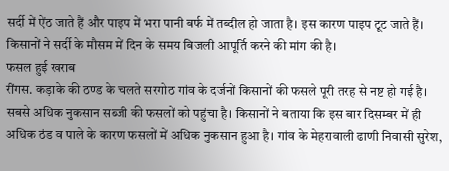सर्दी में ऐंठ जाते हैं और पाइप में भरा पानी बर्फ में तब्दील हो जाता है। इस कारण पाइप टूट जाते हैं। किसानों ने सर्दी के मौसम में दिन के समय बिजली आपूर्ति करने की मांग की है।
फसल हुई खराब
रींगस. कड़ाके की ठण्ड के चलते सरगोठ गांव के दर्जनों किसानों की फसले पूरी तरह से नष्ट हो गई है। सबसे अधिक नुकसान सब्जी की फसलों को पहुंचा है। किसानों ने बताया कि इस बार दिसम्बर में ही अधिक ठंड व पाले के कारण फसलों में अधिक नुकसान हुआ है। गांव के मेहरावाली ढाणी निवासी सुरेश,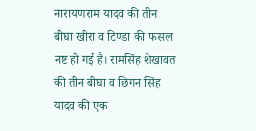नारायणराम यादव की तीन बीघा खीरा व टिण्डा की फसल नष्ट हो गई है। रामसिंह शेखावत की तीन बीघा व छिगन सिंह यादव की एक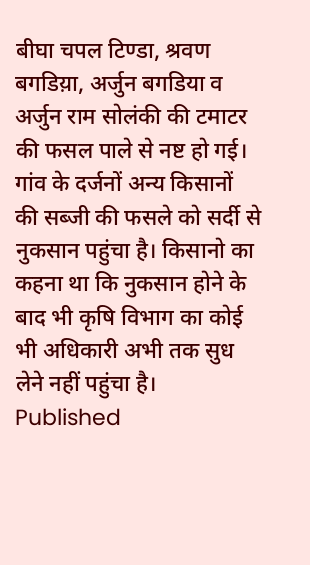बीघा चपल टिण्डा, श्रवण बगडिय़ा, अर्जुन बगडिया व अर्जुन राम सोलंकी की टमाटर की फसल पाले से नष्ट हो गई। गांव के दर्जनों अन्य किसानों की सब्जी की फसले को सर्दी से नुकसान पहुंचा है। किसानो का कहना था कि नुकसान होने के बाद भी कृषि विभाग का कोई भी अधिकारी अभी तक सुध लेने नहीं पहुंचा है।
Published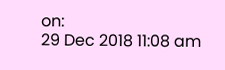on:
29 Dec 2018 11:08 am